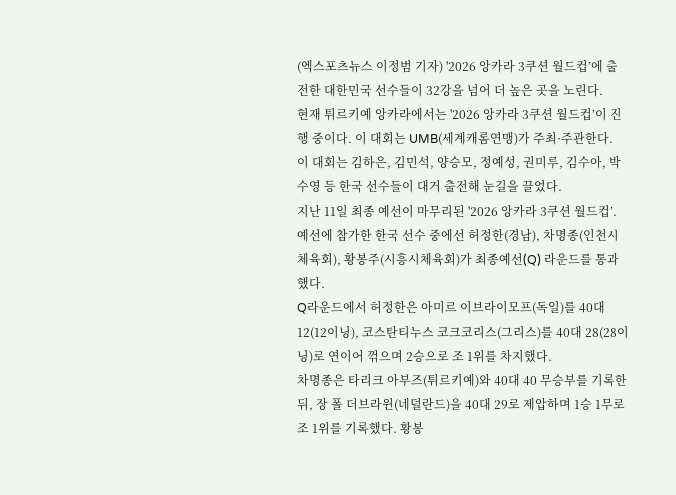(엑스포츠뉴스 이정범 기자) '2026 앙카라 3쿠션 월드컵’에 출전한 대한민국 선수들이 32강을 넘어 더 높은 곳을 노린다.
현재 튀르키예 앙카라에서는 '2026 앙카라 3쿠션 월드컵’이 진행 중이다. 이 대회는 UMB(세계캐롬연맹)가 주최·주관한다.
이 대회는 김하은, 김민석, 양승모, 정예성, 권미루, 김수아, 박수영 등 한국 선수들이 대거 출전해 눈길을 끌었다.
지난 11일 최종 예선이 마무리된 '2026 앙카라 3쿠션 월드컵’. 예선에 참가한 한국 선수 중에선 허정한(경남), 차명종(인천시체육회), 황봉주(시흥시체육회)가 최종예선(Q) 라운드를 통과했다.
Q라운드에서 허정한은 아미르 이브라이모프(독일)를 40대 12(12이닝), 코스탄티누스 코크코리스(그리스)를 40대 28(28이닝)로 연이어 꺾으며 2승으로 조 1위를 차지했다.
차명종은 타리크 아부즈(튀르키예)와 40대 40 무승부를 기록한 뒤, 장 폴 더브라윈(네덜란드)을 40대 29로 제압하며 1승 1무로 조 1위를 기록했다. 황봉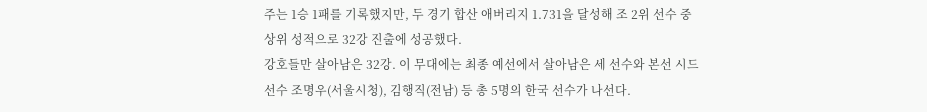주는 1승 1패를 기록했지만, 두 경기 합산 애버리지 1.731을 달성해 조 2위 선수 중 상위 성적으로 32강 진출에 성공했다.
강호들만 살아남은 32강. 이 무대에는 최종 예선에서 살아남은 세 선수와 본선 시드 선수 조명우(서울시청), 김행직(전남) 등 총 5명의 한국 선수가 나선다.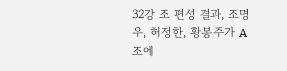32강 조 편성 결과, 조명우, 허정한, 황봉주가 A조에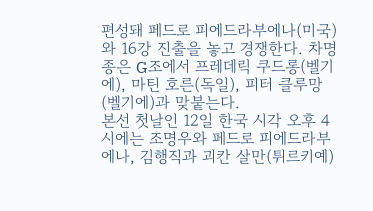편성돼 페드로 피에드라부에나(미국)와 16강 진출을 놓고 경쟁한다. 차명종은 G조에서 프레데릭 쿠드롱(벨기에), 마틴 호른(독일), 피터 클루망(벨기에)과 맞붙는다.
본선 첫날인 12일 한국 시각 오후 4시에는 조명우와 페드로 피에드라부에나, 김행직과 괴칸 살만(튀르키예)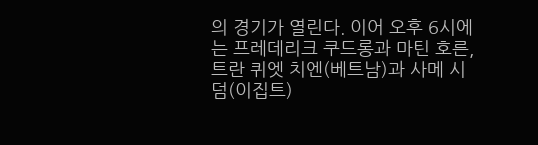의 경기가 열린다. 이어 오후 6시에는 프레데리크 쿠드롱과 마틴 호른, 트란 퀴엣 치엔(베트남)과 사메 시덤(이집트)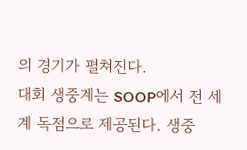의 경기가 펼쳐진다.
대회 생중계는 SOOP에서 전 세계 독점으로 제공된다. 생중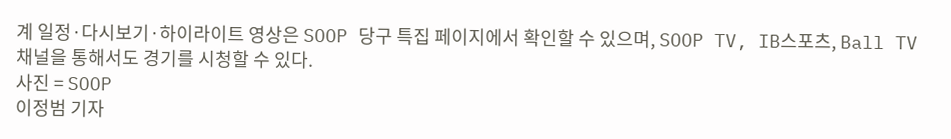계 일정·다시보기·하이라이트 영상은 SOOP 당구 특집 페이지에서 확인할 수 있으며, SOOP TV, IB스포츠, Ball TV 채널을 통해서도 경기를 시청할 수 있다.
사진 = SOOP
이정범 기자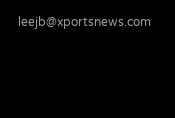leejb@xportsnews.com